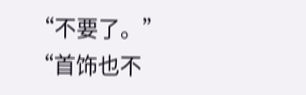“不要了。”
“首饰也不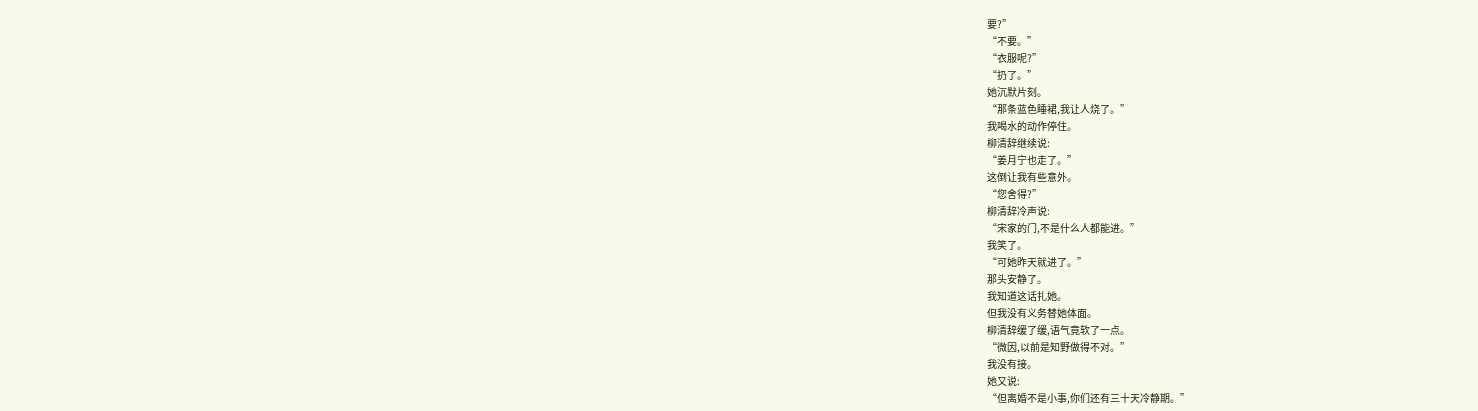要?”
“不要。”
“衣服呢?”
“扔了。”
她沉默片刻。
“那条蓝色睡裙,我让人烧了。”
我喝水的动作停住。
柳清辞继续说:
“姜月宁也走了。”
这倒让我有些意外。
“您舍得?”
柳清辞冷声说:
“宋家的门,不是什么人都能进。”
我笑了。
“可她昨天就进了。”
那头安静了。
我知道这话扎她。
但我没有义务替她体面。
柳清辞缓了缓,语气竟软了一点。
“微因,以前是知野做得不对。”
我没有接。
她又说:
“但离婚不是小事,你们还有三十天冷静期。”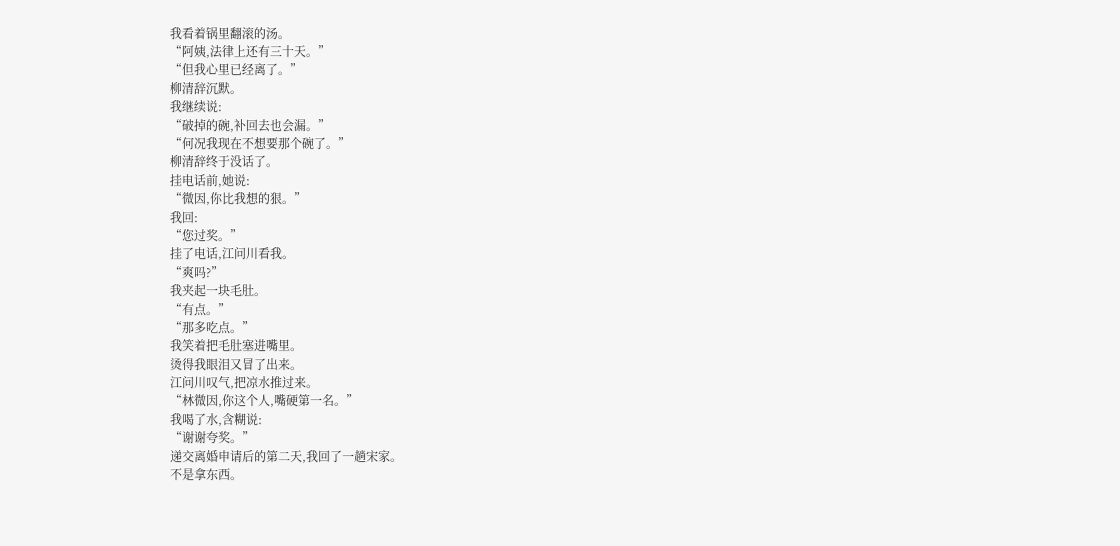我看着锅里翻滚的汤。
“阿姨,法律上还有三十天。”
“但我心里已经离了。”
柳清辞沉默。
我继续说:
“破掉的碗,补回去也会漏。”
“何况我现在不想要那个碗了。”
柳清辞终于没话了。
挂电话前,她说:
“微因,你比我想的狠。”
我回:
“您过奖。”
挂了电话,江问川看我。
“爽吗?”
我夹起一块毛肚。
“有点。”
“那多吃点。”
我笑着把毛肚塞进嘴里。
烫得我眼泪又冒了出来。
江问川叹气,把凉水推过来。
“林微因,你这个人,嘴硬第一名。”
我喝了水,含糊说:
“谢谢夸奖。”
递交离婚申请后的第二天,我回了一趟宋家。
不是拿东西。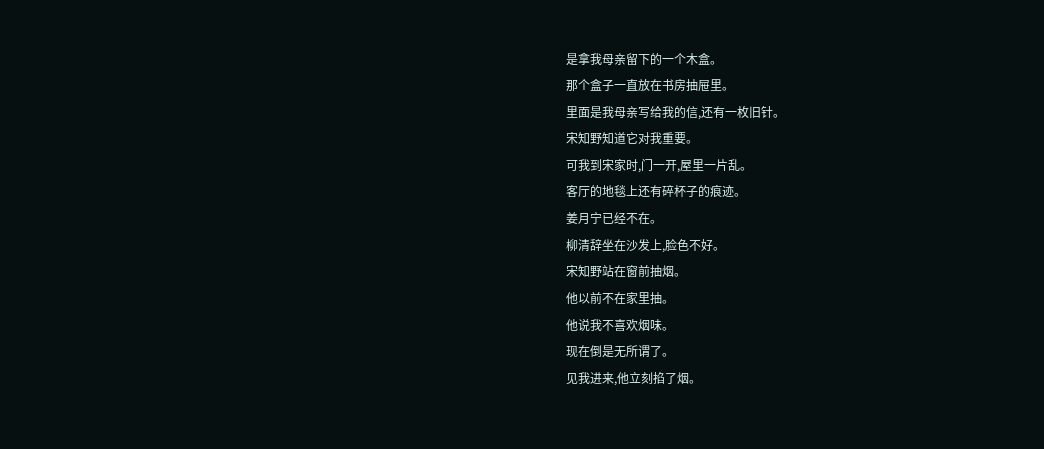是拿我母亲留下的一个木盒。
那个盒子一直放在书房抽屉里。
里面是我母亲写给我的信,还有一枚旧针。
宋知野知道它对我重要。
可我到宋家时,门一开,屋里一片乱。
客厅的地毯上还有碎杯子的痕迹。
姜月宁已经不在。
柳清辞坐在沙发上,脸色不好。
宋知野站在窗前抽烟。
他以前不在家里抽。
他说我不喜欢烟味。
现在倒是无所谓了。
见我进来,他立刻掐了烟。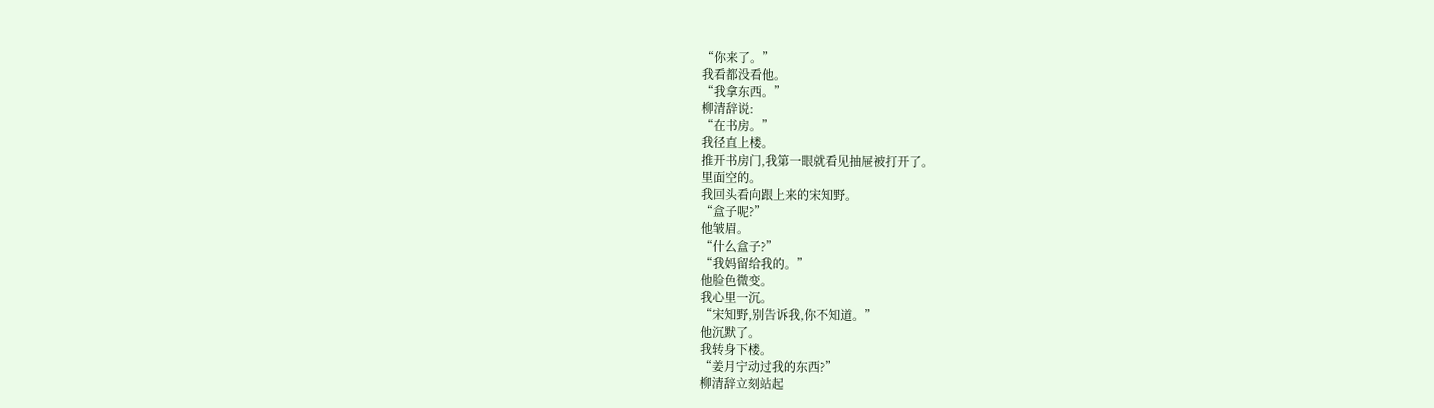“你来了。”
我看都没看他。
“我拿东西。”
柳清辞说:
“在书房。”
我径直上楼。
推开书房门,我第一眼就看见抽屉被打开了。
里面空的。
我回头看向跟上来的宋知野。
“盒子呢?”
他皱眉。
“什么盒子?”
“我妈留给我的。”
他脸色微变。
我心里一沉。
“宋知野,别告诉我,你不知道。”
他沉默了。
我转身下楼。
“姜月宁动过我的东西?”
柳清辞立刻站起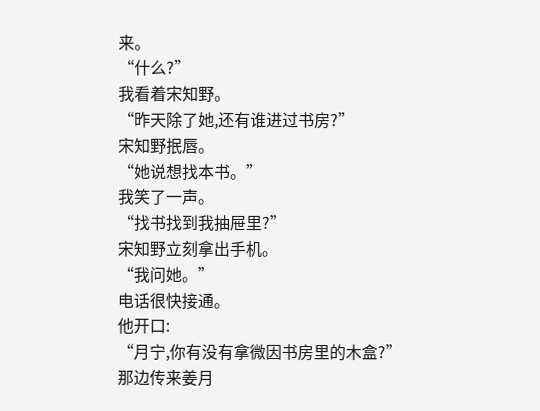来。
“什么?”
我看着宋知野。
“昨天除了她,还有谁进过书房?”
宋知野抿唇。
“她说想找本书。”
我笑了一声。
“找书找到我抽屉里?”
宋知野立刻拿出手机。
“我问她。”
电话很快接通。
他开口:
“月宁,你有没有拿微因书房里的木盒?”
那边传来姜月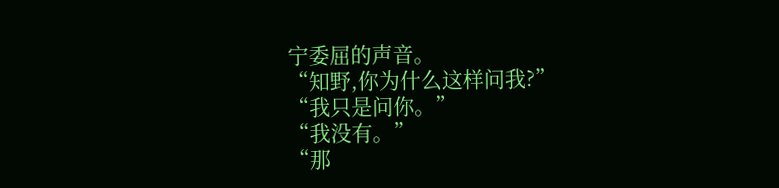宁委屈的声音。
“知野,你为什么这样问我?”
“我只是问你。”
“我没有。”
“那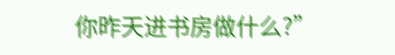你昨天进书房做什么?”